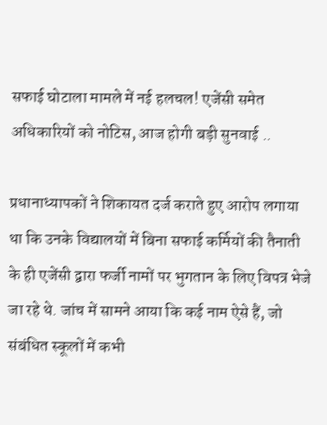सफाई घोटाला मामले में नई हलचल! एजेंसी समेत अधिकारियों को नोटिस, आज होगी बड़ी सुनवाई ..

प्रधानाध्यापकों ने शिकायत दर्ज कराते हुए आरोप लगाया था कि उनके विद्यालयों में बिना सफाई कर्मियों की तैनाती के ही एजेंसी द्वारा फर्जी नामों पर भुगतान के लिए विपत्र भेजे जा रहे थे. जांच में सामने आया कि कई नाम ऐसे हैं, जो संबंधित स्कूलों में कभी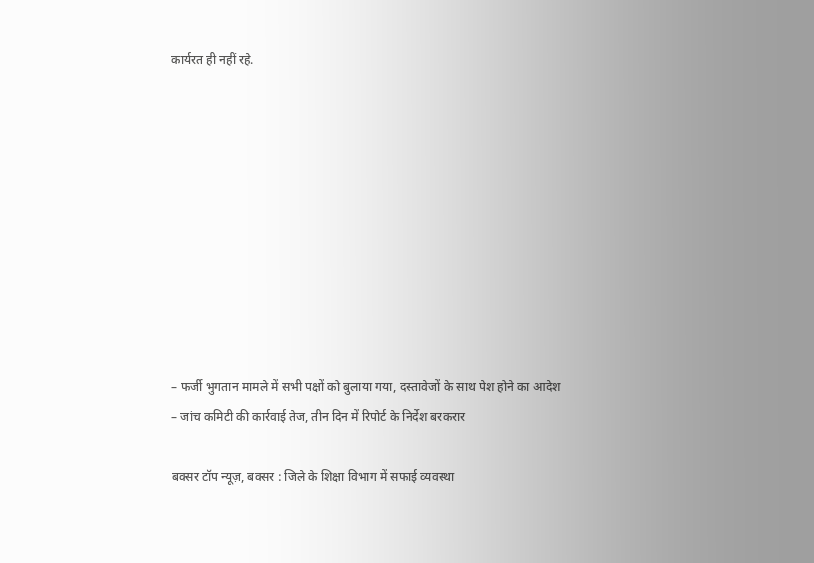कार्यरत ही नहीं रहे.










– फर्जी भुगतान मामले में सभी पक्षों को बुलाया गया, दस्तावेजों के साथ पेश होने का आदेश
– जांच कमिटी की कार्रवाई तेज, तीन दिन में रिपोर्ट के निर्देश बरकरार

बक्सर टॉप न्यूज़, बक्सर : जिले के शिक्षा विभाग में सफाई व्यवस्था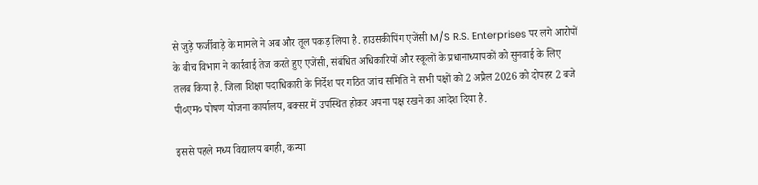से जुड़े फर्जीवाड़े के मामले ने अब और तूल पकड़ लिया है. हाउसकीपिंग एजेंसी M/S R.S. Enterprises पर लगे आरोपों के बीच विभाग ने कार्रवाई तेज करते हुए एजेंसी, संबंधित अधिकारियों और स्कूलों के प्रधानाध्यापकों को सुनवाई के लिए तलब किया है. जिला शिक्षा पदाधिकारी के निर्देश पर गठित जांच समिति ने सभी पक्षों को 2 अप्रैल 2026 को दोपहर 2 बजे पी०एम० पोषण योजना कार्यालय, बक्सर में उपस्थित होकर अपना पक्ष रखने का आदेश दिया है.

इससे पहले मध्य विद्यालय बगही, कन्या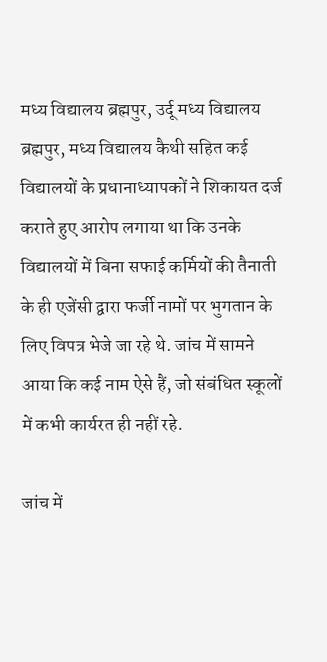मध्य विद्यालय ब्रह्मपुर, उर्दू मध्य विद्यालय ब्रह्मपुर, मध्य विद्यालय कैथी सहित कई विद्यालयों के प्रधानाध्यापकों ने शिकायत दर्ज कराते हुए आरोप लगाया था कि उनके विद्यालयों में बिना सफाई कर्मियों की तैनाती के ही एजेंसी द्वारा फर्जी नामों पर भुगतान के लिए विपत्र भेजे जा रहे थे. जांच में सामने आया कि कई नाम ऐसे हैं, जो संबंधित स्कूलों में कभी कार्यरत ही नहीं रहे.

जांच में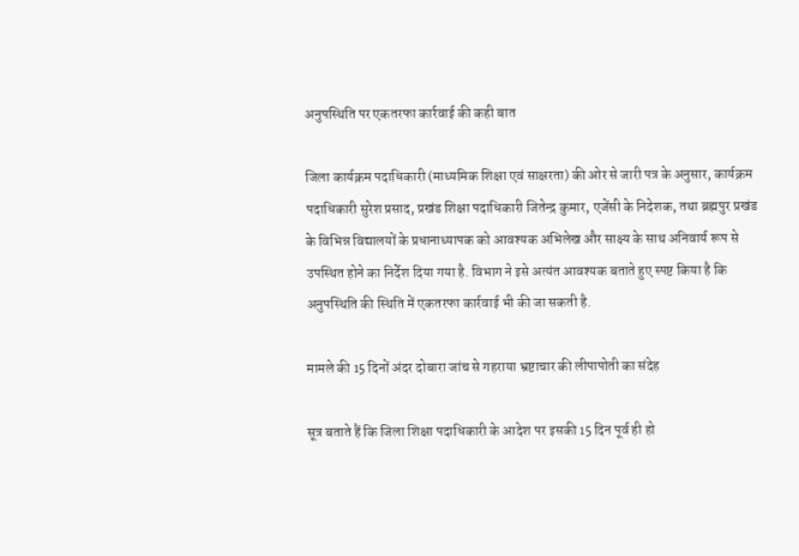अनुपस्थिति पर एकतरफा कार्रवाई की कही बात

जिला कार्यक्रम पदाधिकारी (माध्यमिक शिक्षा एवं साक्षरता) की ओर से जारी पत्र के अनुसार, कार्यक्रम पदाधिकारी सुरेश प्रसाद, प्रखंड शिक्षा पदाधिकारी जितेन्द्र कुमार, एजेंसी के निदेशक, तथा ब्रह्मपुर प्रखंड के विभिन्न विद्यालयों के प्रधानाध्यापक को आवश्यक अभिलेख और साक्ष्य के साथ अनिवार्य रूप से उपस्थित होने का निर्देश दिया गया है. विभाग ने इसे अत्यंत आवश्यक बताते हुए स्पष्ट किया है कि अनुपस्थिति की स्थिति में एकतरफा कार्रवाई भी की जा सकती है.

मामले की 15 दिनों अंदर दोबारा जांच से गहराया भ्रष्टाचार की लीपापोती का संदेह

सूत्र बताते हैं कि जिला शिक्षा पदाधिकारी के आदेश पर इसकी 15 दिन पूर्व ही हो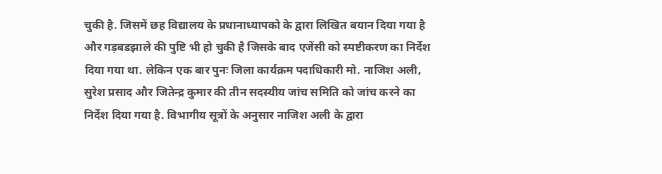चुकी है. जिसमें छह विद्यालय के प्रधानाध्यापको के द्वारा लिखित बयान दिया गया है और गड़बडझाले की पुष्टि भी हो चुकी है जिसके बाद एजेंसी को स्पष्टीकरण का निर्देश दिया गया था. लेकिन एक बार पुनः जिला कार्यक्रम पदाधिकारी मो. नाजिश अली, सुरेश प्रसाद और जितेन्द्र कुमार की तीन सदस्यीय जांच समिति को जांच करने का निर्देश दिया गया है. विभागीय सूत्रों के अनुसार नाजिश अली के द्वारा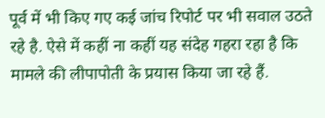पूर्व में भी किए गए कई जांच रिपोर्ट पर भी सवाल उठते रहे है. ऐसे में कहीं ना कहीं यह संदेह गहरा रहा है कि मामले की लीपापोती के प्रयास किया जा रहे हैं.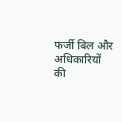फर्जी बिल और अधिकारियों की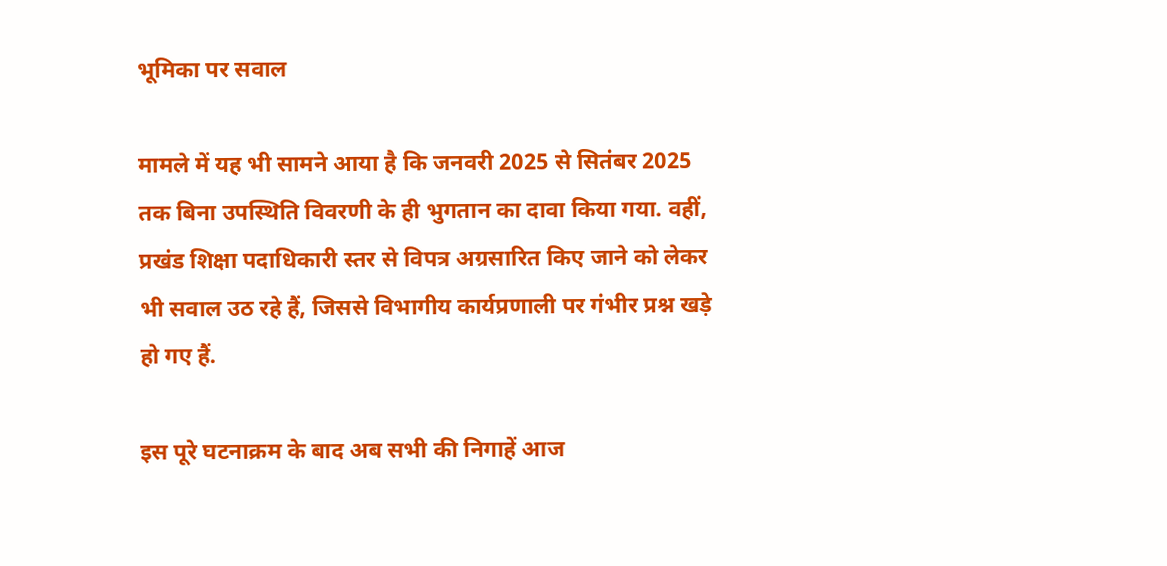भूमिका पर सवाल

मामले में यह भी सामने आया है कि जनवरी 2025 से सितंबर 2025 तक बिना उपस्थिति विवरणी के ही भुगतान का दावा किया गया. वहीं, प्रखंड शिक्षा पदाधिकारी स्तर से विपत्र अग्रसारित किए जाने को लेकर भी सवाल उठ रहे हैं, जिससे विभागीय कार्यप्रणाली पर गंभीर प्रश्न खड़े हो गए हैं.

इस पूरे घटनाक्रम के बाद अब सभी की निगाहें आज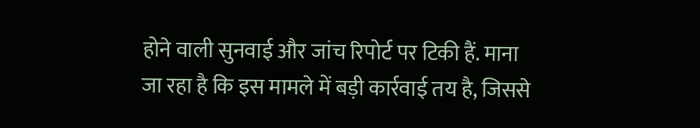होने वाली सुनवाई और जांच रिपोर्ट पर टिकी हैं. माना जा रहा है कि इस मामले में बड़ी कार्रवाई तय है, जिससे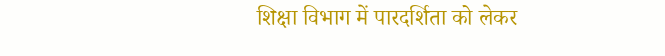शिक्षा विभाग में पारदर्शिता को लेकर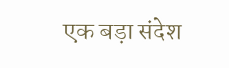एक बड़ा संदेश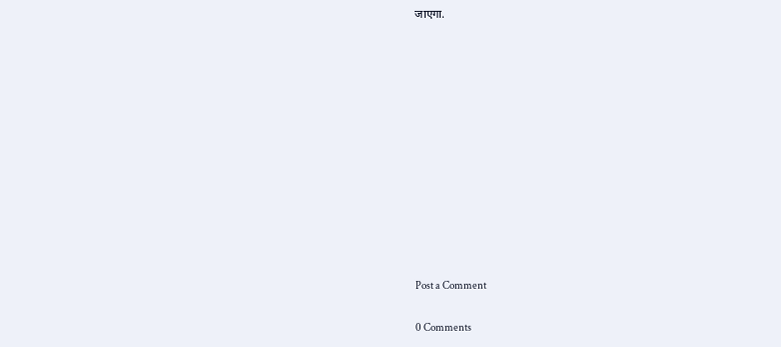जाएगा.












Post a Comment

0 Comments